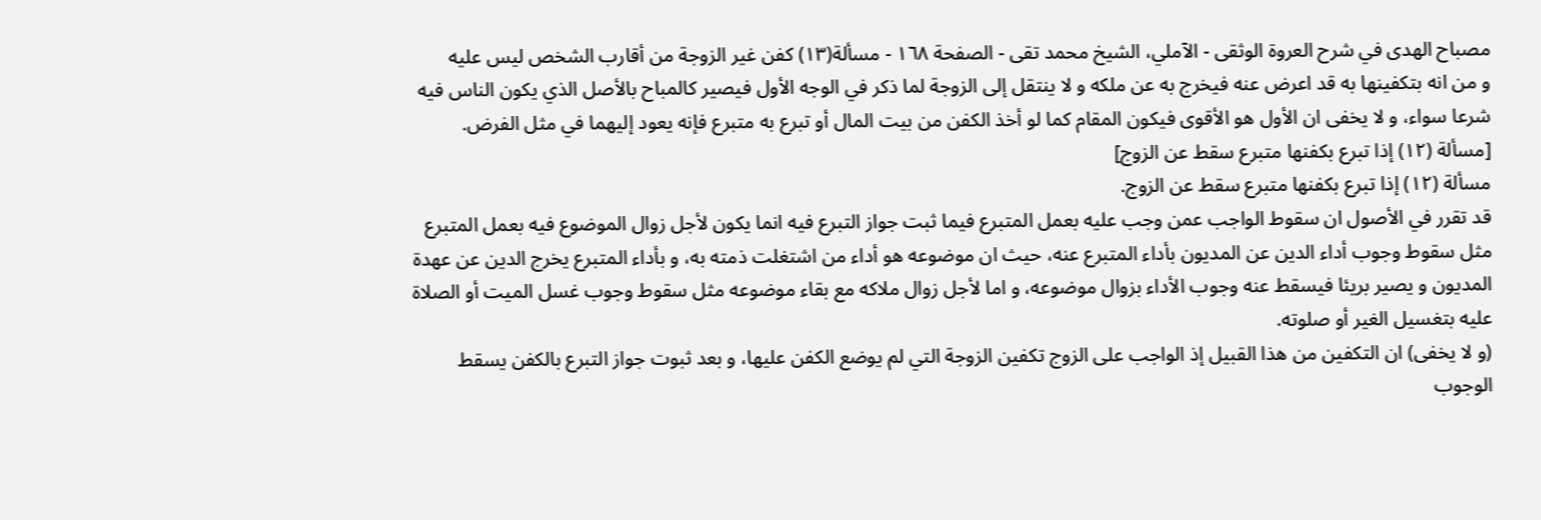مصباح الهدى في شرح العروة الوثقى - الآملي، الشيخ محمد تقى - الصفحة ١٦٨ - مسألة(١٣) كفن غير الزوجة من أقارب الشخص ليس عليه
و من انه بتكفينها به قد اعرض عنه فيخرج به عن ملكه و لا ينتقل إلى الزوجة لما ذكر في الوجه الأول فيصير كالمباح بالأصل الذي يكون الناس فيه شرعا سواء، و لا يخفى ان الأول هو الأقوى فيكون المقام كما لو أخذ الكفن من بيت المال أو تبرع به متبرع فإنه يعود إليهما في مثل الفرض.
[مسألة (١٢) إذا تبرع بكفنها متبرع سقط عن الزوج]
مسألة (١٢) إذا تبرع بكفنها متبرع سقط عن الزوج.
قد تقرر في الأصول ان سقوط الواجب عمن وجب عليه بعمل المتبرع فيما ثبت جواز التبرع فيه انما يكون لأجل زوال الموضوع فيه بعمل المتبرع مثل سقوط وجوب أداء الدين عن المديون بأداء المتبرع عنه، حيث ان موضوعه هو أداء من اشتغلت ذمته به، و بأداء المتبرع يخرج الدين عن عهدة المديون و يصير بريئا فيسقط عنه وجوب الأداء بزوال موضوعه، و اما لأجل زوال ملاكه مع بقاء موضوعه مثل سقوط وجوب غسل الميت أو الصلاة عليه بتغسيل الغير أو صلوته.
(و لا يخفى) ان التكفين من هذا القبيل إذ الواجب على الزوج تكفين الزوجة التي لم يوضع الكفن عليها، و بعد ثبوت جواز التبرع بالكفن يسقط الوجوب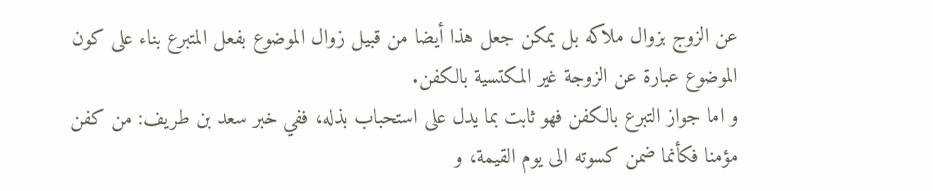عن الزوج بزوال ملاكه بل يمكن جعل هذا أيضا من قبيل زوال الموضوع بفعل المتبرع بناء على كون الموضوع عبارة عن الزوجة غير المكتسية بالكفن.
و اما جواز التبرع بالكفن فهو ثابت بما يدل على استحباب بذله، ففي خبر سعد بن طريف: من كفن مؤمنا فكأنما ضمن كسوته الى يوم القيمة، و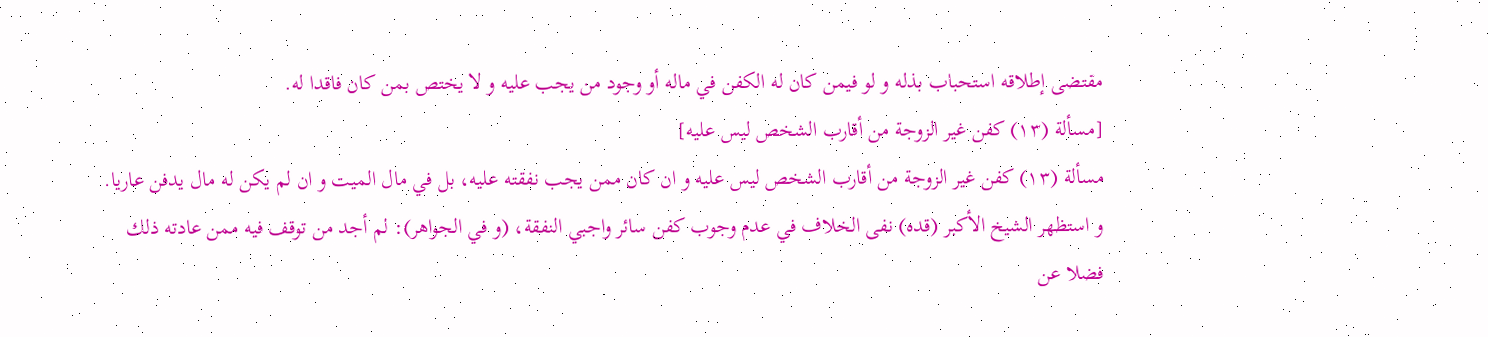مقتضى إطلاقه استحباب بذله و لو فيمن كان له الكفن في ماله أو وجود من يجب عليه و لا يختص بمن كان فاقدا له.
[مسألة (١٣) كفن غير الزوجة من أقارب الشخص ليس عليه]
مسألة (١٣) كفن غير الزوجة من أقارب الشخص ليس عليه و ان كان ممن يجب نفقته عليه، بل في مال الميت و ان لم يكن له مال يدفن عاريا.
و استظهر الشيخ الأكبر (قده) نفى الخلاف في عدم وجوب كفن سائر واجبي النفقة، (و في الجواهر): لم أجد من توقف فيه ممن عادته ذلك فضلا عن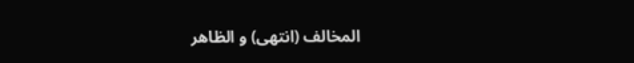المخالف (انتهى) و الظاهر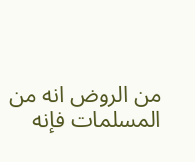من الروض انه من المسلمات فإنه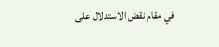في مقام نقض الاستدلال على